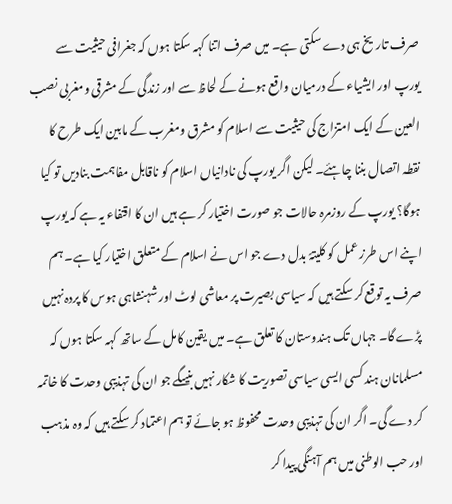صرف تاریخ ہی دے سکتی ہے۔ میں صرف اتنا کہہ سکتا ہوں کہ جغرافی حیثیت سے یورپ اور ایشیاء کے درمیان واقع ہونے کے لحاظ سے اور زندگی کے مشرقی ومغربی نصب العین کے ایک امتزاج کی حیثیت سے اسلام کو مشرق ومغرب کے مابین ایک طرح کا نقطہ اتصال بننا چاہئے۔ لیکن اگر یورپ کی نادانیاں اسلام کو ناقابل مفاہمت بنادیں تو کیا ہوگا؟ یورپ کے روزمرہ حالات جو صورت اختیار کر ہے ہیں ان کا اقتفاء یہ ہے کہ یورپ اپنے اس طرز عمل کو کلیتہً بدل دے جو اس نے اسلام کے متعلق اختیار کیا ہے۔ ہم صرف یہ توقع کر سکتے ہیں کہ سیاسی بصیرت پر معاشی لوٹ اور شہنشاہی ہوس کا پردہ نہیں پڑے گا۔ جہاں تک ہندوستان کا تعلق ہے۔ میں یقین کامل کے ساتھ کہہ سکتا ہوں کہ مسلمانان ہند کسی ایسی سیاسی تصوریت کا شکار نہیں بنیںگے جو ان کی تہذیبی وحدت کا خاتمہ کر دے گی۔ اگر ان کی تہذیبی وحدت محفوظ ہو جائے تو ہم اعتماد کر سکتے ہیں کہ وہ مذہب اور حب الوطنی میں ہم آہنگی پیدا کر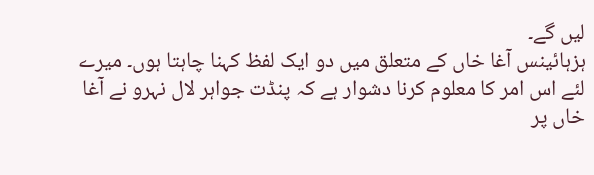لیں گے۔
ہزہائینس آغا خاں کے متعلق میں دو ایک لفظ کہنا چاہتا ہوں۔ میرے لئے اس امر کا معلوم کرنا دشوار ہے کہ پنڈت جواہر لال نہرو نے آغا خاں پر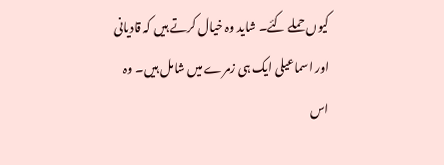کیوں حملے کئے۔ شاید وہ خیال کرتے ہیں کہ قادیانی اور اسماعیلی ایک ہی زمرے میں شامل ہیں۔ وہ اس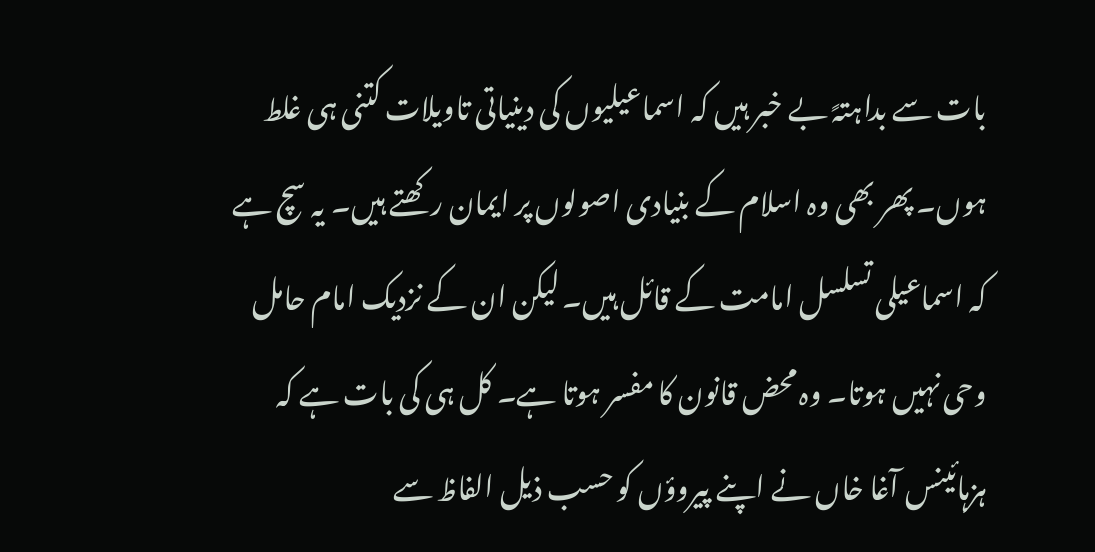بات سے بداہتہً بے خبر ہیں کہ اسماعیلیوں کی دینیاتی تاویلات کتنی ہی غلط ہوں۔ پھر بھی وہ اسلام کے بنیادی اصولوں پر ایمان رکھتے ہیں۔ یہ سچ ہے کہ اسماعیلی تسلسل امامت کے قائل ہیں۔ لیکن ان کے نزدیک امام حامل وحی نہیں ہوتا۔ وہ محض قانون کا مفسر ہوتا ہے۔ کل ہی کی بات ہے کہ ہزہائینس آغا خاں نے اپنے پیروؤں کو حسب ذیل الفاظ سے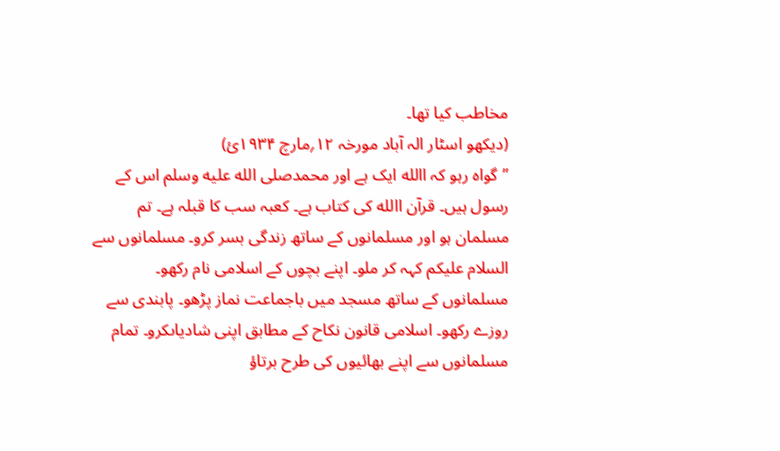مخاطب کیا تھا۔
(دیکھو اسٹار الہ آباد مورخہ ۱۲؍مارچ ۱۹۳۴ئ)
’’گواہ رہو کہ االله ایک ہے اور محمدصلى الله عليه وسلم اس کے رسول ہیں۔ قرآن االله کی کتاب ہے۔ کعبہ سب کا قبلہ ہے۔ تم مسلمان ہو اور مسلمانوں کے ساتھ زندگی بسر کرو۔ مسلمانوں سے السلام علیکم کہہ کر ملو۔ اپنے بچوں کے اسلامی نام رکھو۔ مسلمانوں کے ساتھ مسجد میں باجماعت نماز پڑھو۔ پابندی سے روزے رکھو۔ اسلامی قانون نکاح کے مطابق اپنی شادیاںکرو۔ تمام مسلمانوں سے اپنے بھائیوں کی طرح برتاؤ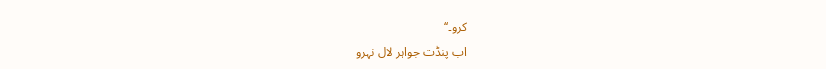کرو۔‘‘
اب پنڈت جواہر لال نہرو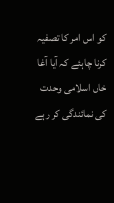کو اس امر کا تصفیہ کرنا چاہئے کہ آیا آغا خاں اسلامی وحدت کی نمائندگی کر رہے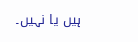ہیں یا نہیں۔